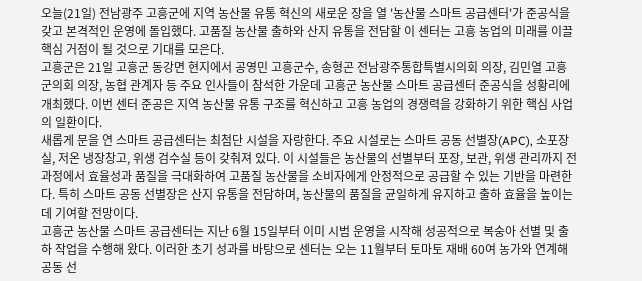오늘(21일) 전남광주 고흥군에 지역 농산물 유통 혁신의 새로운 장을 열 '농산물 스마트 공급센터'가 준공식을 갖고 본격적인 운영에 돌입했다. 고품질 농산물 출하와 산지 유통을 전담할 이 센터는 고흥 농업의 미래를 이끌 핵심 거점이 될 것으로 기대를 모은다.
고흥군은 21일 고흥군 동강면 현지에서 공영민 고흥군수, 송형곤 전남광주통합특별시의회 의장, 김민열 고흥군의회 의장, 농협 관계자 등 주요 인사들이 참석한 가운데 고흥군 농산물 스마트 공급센터 준공식을 성황리에 개최했다. 이번 센터 준공은 지역 농산물 유통 구조를 혁신하고 고흥 농업의 경쟁력을 강화하기 위한 핵심 사업의 일환이다.
새롭게 문을 연 스마트 공급센터는 최첨단 시설을 자랑한다. 주요 시설로는 스마트 공동 선별장(APC), 소포장실, 저온 냉장창고, 위생 검수실 등이 갖춰져 있다. 이 시설들은 농산물의 선별부터 포장, 보관, 위생 관리까지 전 과정에서 효율성과 품질을 극대화하여 고품질 농산물을 소비자에게 안정적으로 공급할 수 있는 기반을 마련한다. 특히 스마트 공동 선별장은 산지 유통을 전담하며, 농산물의 품질을 균일하게 유지하고 출하 효율을 높이는 데 기여할 전망이다.
고흥군 농산물 스마트 공급센터는 지난 6월 15일부터 이미 시범 운영을 시작해 성공적으로 복숭아 선별 및 출하 작업을 수행해 왔다. 이러한 초기 성과를 바탕으로 센터는 오는 11월부터 토마토 재배 60여 농가와 연계해 공동 선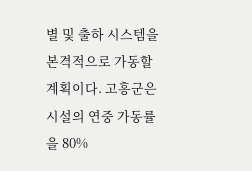별 및 출하 시스템을 본격적으로 가동할 계획이다. 고흥군은 시설의 연중 가동률을 80%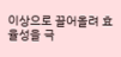이상으로 끌어올려 효율성을 극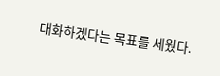대화하겠다는 목표를 세웠다.